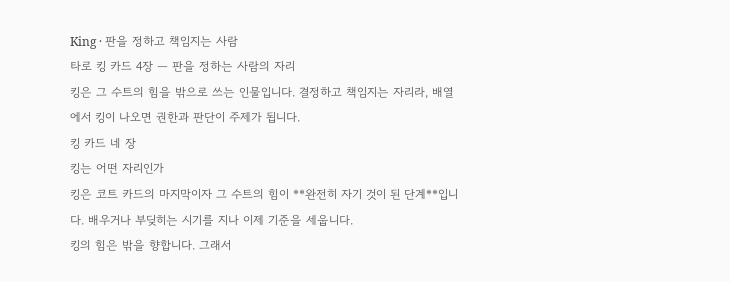King · 판을 정하고 책임지는 사람
타로 킹 카드 4장 — 판을 정하는 사람의 자리
킹은 그 수트의 힘을 밖으로 쓰는 인물입니다. 결정하고 책임지는 자리라, 배열에서 킹이 나오면 권한과 판단이 주제가 됩니다.
킹 카드 네 장
킹는 어떤 자리인가
킹은 코트 카드의 마지막이자 그 수트의 힘이 **완전히 자기 것이 된 단계**입니다. 배우거나 부딪히는 시기를 지나 이제 기준을 세웁니다.
킹의 힘은 밖을 향합니다. 그래서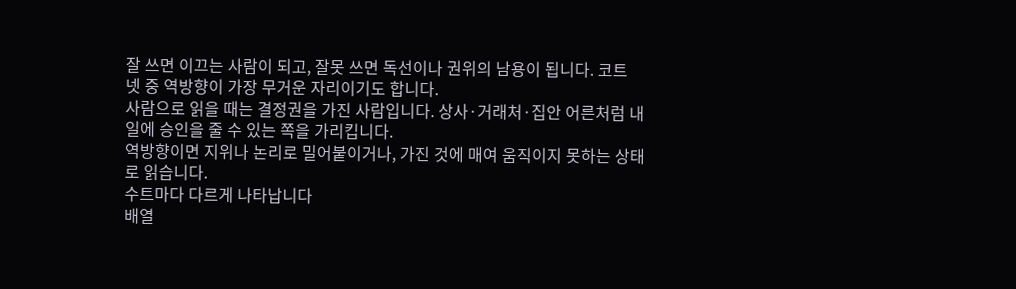잘 쓰면 이끄는 사람이 되고, 잘못 쓰면 독선이나 권위의 남용이 됩니다. 코트 넷 중 역방향이 가장 무거운 자리이기도 합니다.
사람으로 읽을 때는 결정권을 가진 사람입니다. 상사·거래처·집안 어른처럼 내 일에 승인을 줄 수 있는 쪽을 가리킵니다.
역방향이면 지위나 논리로 밀어붙이거나, 가진 것에 매여 움직이지 못하는 상태로 읽습니다.
수트마다 다르게 나타납니다
배열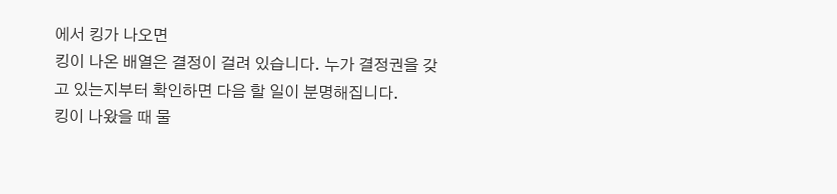에서 킹가 나오면
킹이 나온 배열은 결정이 걸려 있습니다. 누가 결정권을 갖고 있는지부터 확인하면 다음 할 일이 분명해집니다.
킹이 나왔을 때 물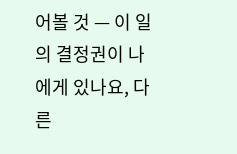어볼 것 — 이 일의 결정권이 나에게 있나요, 다른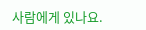사람에게 있나요.